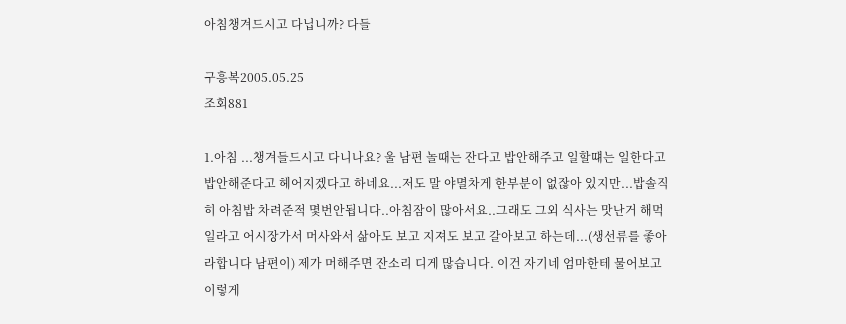아침챙겨드시고 다닙니까? 다들

구흥복2005.05.25
조회881

1.아침 ...챙겨들드시고 다니나요? 울 남편 놀때는 잔다고 밥안해주고 일할떄는 일한다고 밥안해준다고 헤어지겠다고 하네요...저도 말 야멸차게 한부분이 없잖아 있지만...밥솔직히 아침밥 차려준적 몇번안됩니다..아침잠이 많아서요..그래도 그외 식사는 맛난거 해먹일라고 어시장가서 머사와서 삶아도 보고 지져도 보고 갈아보고 하는데...(생선류를 좋아라합니다 남편이) 제가 머해주면 잔소리 디게 많습니다. 이건 자기네 엄마한테 물어보고 이렇게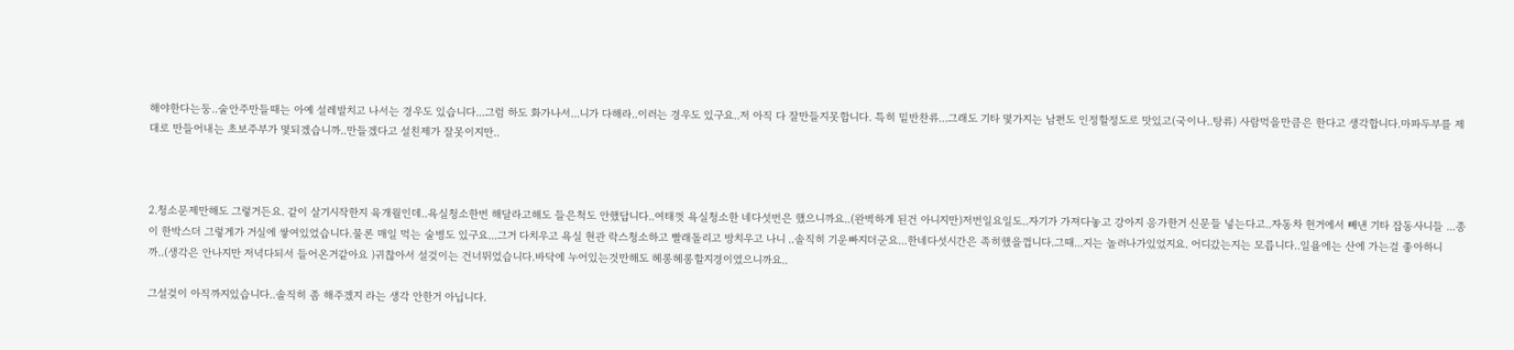해야한다는둥..술안주만들때는 아예 설레발치고 나서는 경우도 있습니다...그럼 하도 화가나서...니가 다해라..이러는 경우도 있구요..저 아직 다 잘만들지못합니다. 특히 밑반찬류...그래도 기타 몇가지는 남편도 인정할정도로 맛있고(국이나..탕류) 사람먹을만큼은 한다고 생각합니다.마파두부를 제대로 만들어내는 초보주부가 몇되겠습니까..만들겠다고 설친제가 잘못이지만..



2.청소문제만해도 그렇거든요. 같이 살기시작한지 육개월인데..욕실청소한번 해달라고해도 들은척도 안했답니다..여태껏 욕실청소한 네다섯번은 했으니까요..(완벽하게 된건 아니지만)저번일요일도..자기가 가져다놓고 강아지 응가한거 신문들 넣는다고..자동차 헌거에서 빼낸 기타 잡동사니들 ...종이 한박스더 그렇게가 거실에 쌓여있었습니다.물론 매일 먹는 술병도 있구요...그거 다치우고 욕실 현관 락스청소하고 빨래돌리고 방치우고 나니 ..솔직히 기운빠지더군요...한네다섯시간은 족히했을껍니다.그때...지는 놀러나가있었지요. 어디갔는지는 모릅니다..일욜에는 산에 가는걸 좋아하니까..(생각은 안나지만 저녁다되서 들어온거같아요 )귀찮아서 설겆이는 건너뛰었습니다.바닥에 누어있는것만해도 헤롱헤롱할지경이였으니까요..

그설겆이 아직까지있습니다..솔직히 좀 해주겠지 라는 생각 안한거 아닙니다.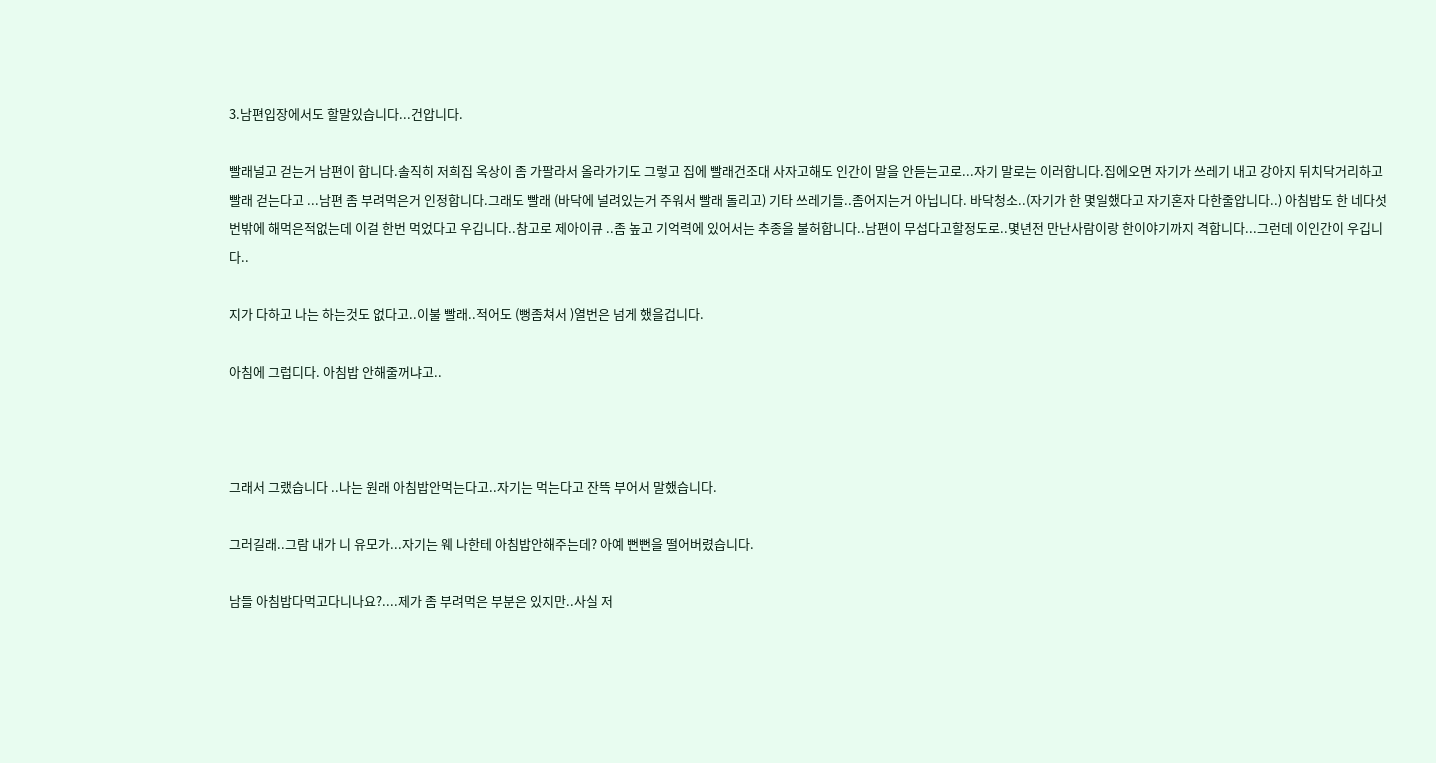3.남편입장에서도 할말있습니다...건압니다.

빨래널고 걷는거 남편이 합니다.솔직히 저희집 옥상이 좀 가팔라서 올라가기도 그렇고 집에 빨래건조대 사자고해도 인간이 말을 안듣는고로...자기 말로는 이러합니다.집에오면 자기가 쓰레기 내고 강아지 뒤치닥거리하고 빨래 걷는다고 ...남편 좀 부려먹은거 인정합니다.그래도 빨래 (바닥에 널려있는거 주워서 빨래 돌리고) 기타 쓰레기들..좀어지는거 아닙니다. 바닥청소..(자기가 한 몇일했다고 자기혼자 다한줄압니다..) 아침밥도 한 네다섯번밖에 해먹은적없는데 이걸 한번 먹었다고 우깁니다..참고로 제아이큐 ..좀 높고 기억력에 있어서는 추종을 불허합니다..남편이 무섭다고할정도로..몇년전 만난사람이랑 한이야기까지 격합니다...그런데 이인간이 우깁니다..

지가 다하고 나는 하는것도 없다고..이불 빨래..적어도 (뻥좀쳐서 )열번은 넘게 했을겁니다.

아침에 그럽디다. 아침밥 안해줄꺼냐고..



그래서 그랬습니다 ..나는 원래 아침밥안먹는다고..자기는 먹는다고 잔뜩 부어서 말했습니다.

그러길래..그람 내가 니 유모가...자기는 웨 나한테 아침밥안해주는데? 아예 뻔뻔을 떨어버렸습니다.

남들 아침밥다먹고다니나요?....제가 좀 부려먹은 부분은 있지만..사실 저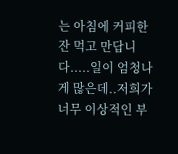는 아침에 커피한잔 먹고 만답니다.....일이 엄청나게 많은데..저희가 너무 이상적인 부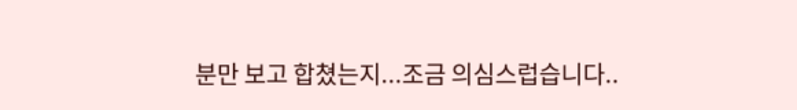분만 보고 합쳤는지...조금 의심스럽습니다..